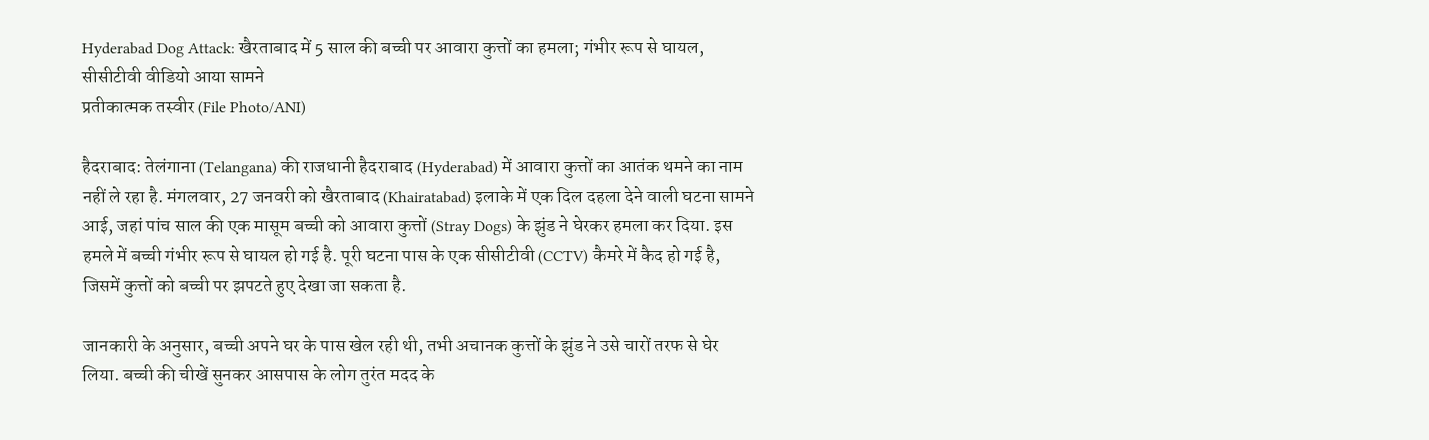Hyderabad Dog Attack: खैरताबाद में 5 साल की बच्ची पर आवारा कुत्तों का हमला; गंभीर रूप से घायल, सीसीटीवी वीडियो आया सामने
प्रतीकात्मक तस्वीर (File Photo/ANI)

हैदराबाद: तेलंगाना (Telangana) की राजधानी हैदराबाद (Hyderabad) में आवारा कुत्तों का आतंक थमने का नाम नहीं ले रहा है. मंगलवार, 27 जनवरी को खैरताबाद (Khairatabad) इलाके में एक दिल दहला देने वाली घटना सामने आई, जहां पांच साल की एक मासूम बच्ची को आवारा कुत्तों (Stray Dogs) के झुंड ने घेरकर हमला कर दिया. इस हमले में बच्ची गंभीर रूप से घायल हो गई है. पूरी घटना पास के एक सीसीटीवी (CCTV) कैमरे में कैद हो गई है, जिसमें कुत्तों को बच्ची पर झपटते हुए देखा जा सकता है.

जानकारी के अनुसार, बच्ची अपने घर के पास खेल रही थी, तभी अचानक कुत्तों के झुंड ने उसे चारों तरफ से घेर लिया. बच्ची की चीखें सुनकर आसपास के लोग तुरंत मदद के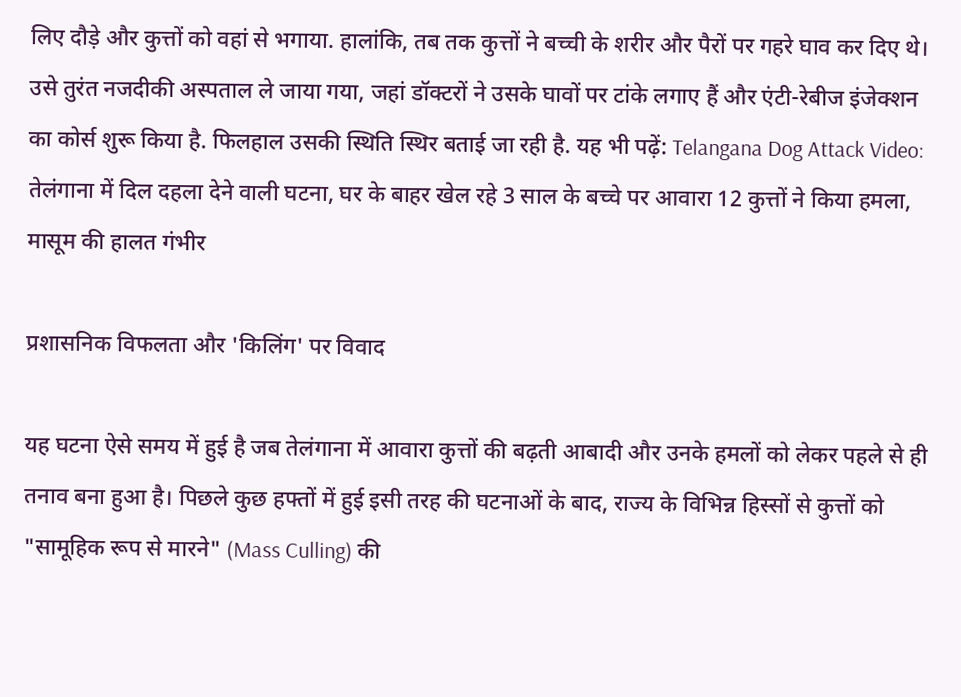लिए दौड़े और कुत्तों को वहां से भगाया. हालांकि, तब तक कुत्तों ने बच्ची के शरीर और पैरों पर गहरे घाव कर दिए थे। उसे तुरंत नजदीकी अस्पताल ले जाया गया, जहां डॉक्टरों ने उसके घावों पर टांके लगाए हैं और एंटी-रेबीज इंजेक्शन का कोर्स शुरू किया है. फिलहाल उसकी स्थिति स्थिर बताई जा रही है. यह भी पढ़ें: Telangana Dog Attack Video: तेलंगाना में दिल दहला देने वाली घटना, घर के बाहर खेल रहे 3 साल के बच्चे पर आवारा 12 कुत्तों ने किया हमला, मासूम की हालत गंभीर

प्रशासनिक विफलता और 'किलिंग' पर विवाद

यह घटना ऐसे समय में हुई है जब तेलंगाना में आवारा कुत्तों की बढ़ती आबादी और उनके हमलों को लेकर पहले से ही तनाव बना हुआ है। पिछले कुछ हफ्तों में हुई इसी तरह की घटनाओं के बाद, राज्य के विभिन्न हिस्सों से कुत्तों को "सामूहिक रूप से मारने" (Mass Culling) की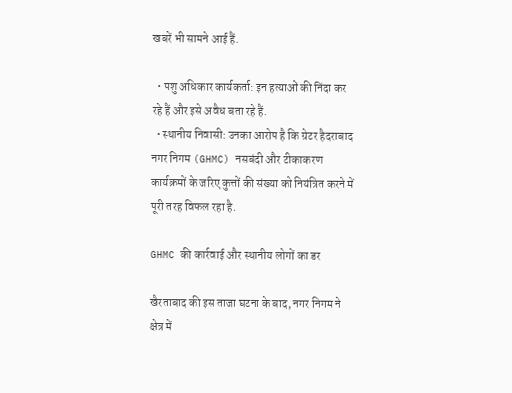खबरें भी सामने आई हैं.

  • पशु अधिकार कार्यकर्ता: इन हत्याओं की निंदा कर रहे हैं और इसे अवैध बता रहे हैं.
  • स्थानीय निवासी: उनका आरोप है कि ग्रेटर हैदराबाद नगर निगम (GHMC) नसबंदी और टीकाकरण कार्यक्रमों के जरिए कुत्तों की संख्या को नियंत्रित करने में पूरी तरह विफल रहा है.

GHMC की कार्रवाई और स्थानीय लोगों का डर

खैरताबाद की इस ताजा घटना के बाद, नगर निगम ने क्षेत्र में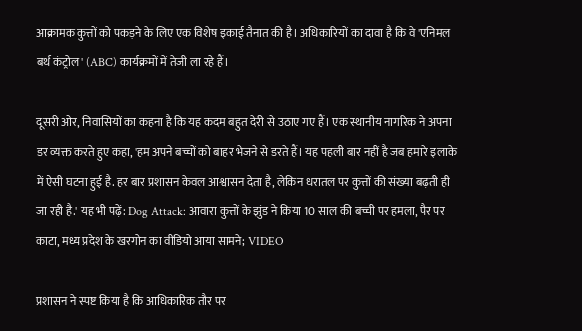आक्रामक कुत्तों को पकड़ने के लिए एक विशेष इकाई तैनात की है। अधिकारियों का दावा है कि वे 'एनिमल बर्थ कंट्रोल' (ABC) कार्यक्रमों में तेजी ला रहे हैं।

दूसरी ओर, निवासियों का कहना है कि यह कदम बहुत देरी से उठाए गए हैं। एक स्थानीय नागरिक ने अपना डर व्यक्त करते हुए कहा, 'हम अपने बच्चों को बाहर भेजने से डरते हैं। यह पहली बार नहीं है जब हमारे इलाके में ऐसी घटना हुई है. हर बार प्रशासन केवल आश्वासन देता है, लेकिन धरातल पर कुत्तों की संख्या बढ़ती ही जा रही है.' यह भी पढ़ें: Dog Attack: आवारा कुत्तों के झुंड ने किया 10 साल की बच्ची पर हमला, पैर पर काटा, मध्य प्रदेश के खरगोन का वीडियो आया सामने; VIDEO

प्रशासन ने स्पष्ट किया है कि आधिकारिक तौर पर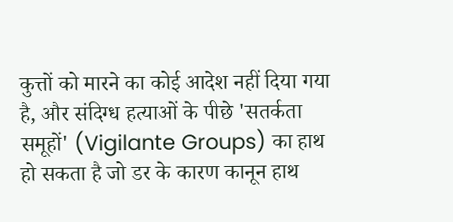कुत्तों को मारने का कोई आदेश नहीं दिया गया है, और संदिग्ध हत्याओं के पीछे 'सतर्कता समूहों' (Vigilante Groups) का हाथ हो सकता है जो डर के कारण कानून हाथ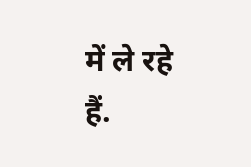में ले रहे हैं.